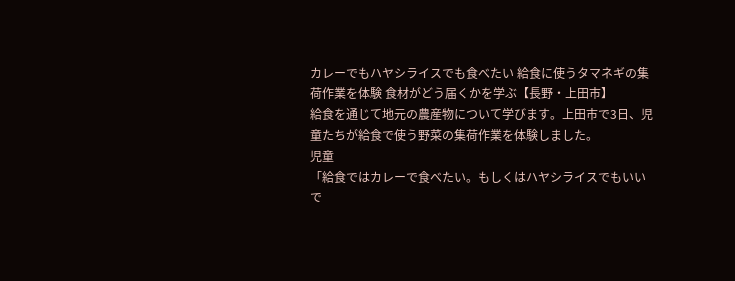カレーでもハヤシライスでも食べたい 給食に使うタマネギの集荷作業を体験 食材がどう届くかを学ぶ【長野・上田市】
給食を通じて地元の農産物について学びます。上田市で3日、児童たちが給食で使う野菜の集荷作業を体験しました。
児童
「給食ではカレーで食べたい。もしくはハヤシライスでもいいで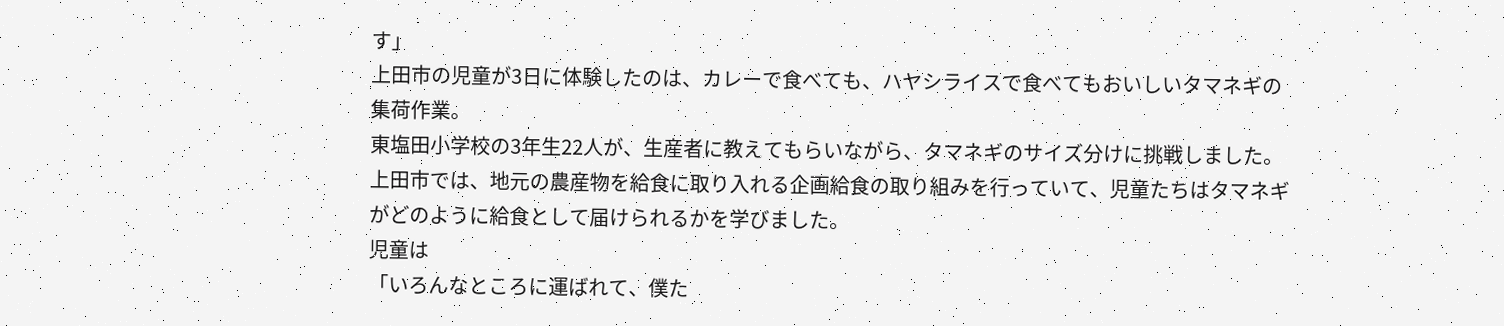す」
上田市の児童が3日に体験したのは、カレーで食べても、ハヤシライスで食べてもおいしいタマネギの集荷作業。
東塩田小学校の3年生22人が、生産者に教えてもらいながら、タマネギのサイズ分けに挑戦しました。
上田市では、地元の農産物を給食に取り入れる企画給食の取り組みを行っていて、児童たちはタマネギがどのように給食として届けられるかを学びました。
児童は
「いろんなところに運ばれて、僕た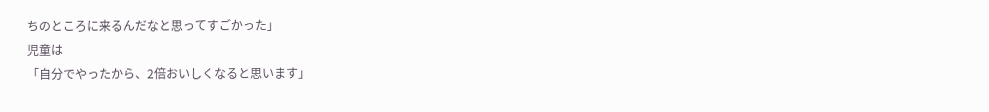ちのところに来るんだなと思ってすごかった」
児童は
「自分でやったから、2倍おいしくなると思います」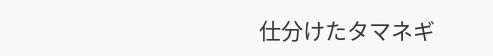仕分けたタマネギ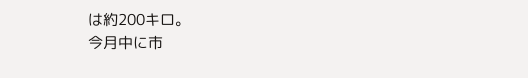は約200キロ。
今月中に市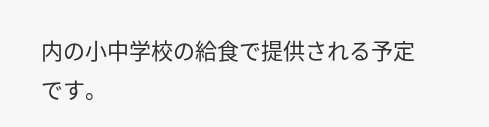内の小中学校の給食で提供される予定です。